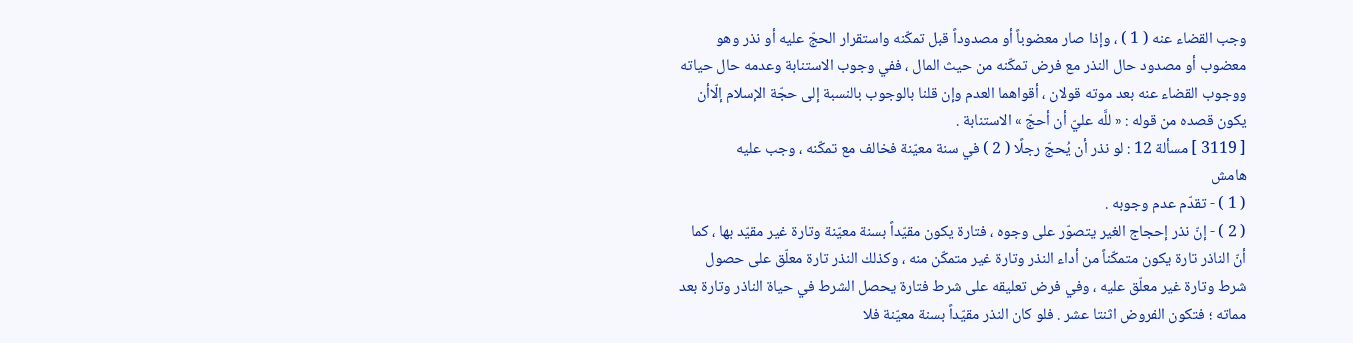وجب القضاء عنه ( 1 ) ، وإذا صار معضوباً أو مصدوداً قبل تمكّنه واستقرار الحجّ عليه أو نذر وهو معضوب أو مصدود حال النذر مع فرض تمكّنه من حيث المال ، ففي وجوب الاستنابة وعدمه حال حياته ووجوب القضاء عنه بعد موته قولان ، أقواهما العدم وإن قلنا بالوجوب بالنسبة إلى حجّة الإسلام إلّاأن يكون قصده من قوله : « للَّه عليّ أن أحجّ » الاستنابة .
[ 3119 ] مسألة 12 : لو نذر أن يُحجّ رجلًا ( 2 ) في سنة معيّنة فخالف مع تمكّنه ، وجب عليه
هامش
( 1 ) - تقدّم عدم وجوبه .
( 2 ) - إنّ نذر إحجاج الغير يتصوّر على وجوه ، فتارة يكون مقيّداً بسنة معيّنة وتارة غير مقيّد بها ، كما أنّ الناذر تارة يكون متمكّناً من أداء النذر وتارة غير متمكّن منه ، وكذلك النذر تارة معلّق على حصول شرط وتارة غير معلّق عليه ، وفي فرض تعليقه على شرط فتارة يحصل الشرط في حياة الناذر وتارة بعد مماته ؛ فتكون الفروض اثنتا عشر . فلو كان النذر مقيّداً بسنة معيّنة فلا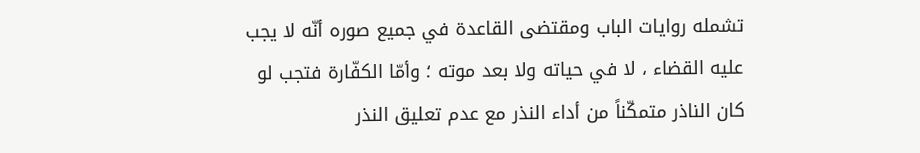تشمله روايات الباب ومقتضى القاعدة في جميع صوره أنّه لا يجب عليه القضاء ، لا في حياته ولا بعد موته ؛ وأمّا الكفّارة فتجب لو كان الناذر متمكّناً من أداء النذر مع عدم تعليق النذر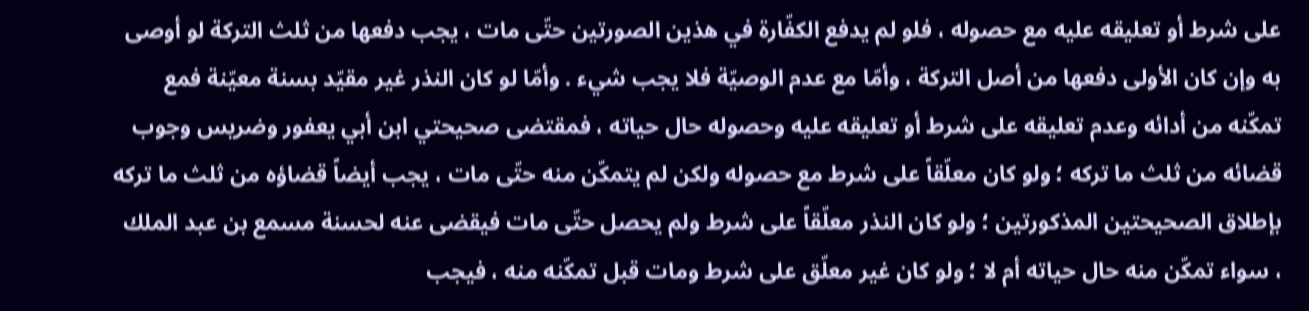على شرط أو تعليقه عليه مع حصوله ، فلو لم يدفع الكفّارة في هذين الصورتين حتّى مات ، يجب دفعها من ثلث التركة لو أوصى به وإن كان الأولى دفعها من أصل التركة ، وأمّا مع عدم الوصيّة فلا يجب شيء . وأمّا لو كان النذر غير مقيّد بسنة معيّنة فمع تمكّنه من أدائه وعدم تعليقه على شرط أو تعليقه عليه وحصوله حال حياته ، فمقتضى صحيحتي ابن أبي يعفور وضريس وجوب قضائه من ثلث ما تركه ؛ ولو كان معلّقاً على شرط مع حصوله ولكن لم يتمكّن منه حتّى مات ، يجب أيضاً قضاؤه من ثلث ما تركه بإطلاق الصحيحتين المذكورتين ؛ ولو كان النذر معلّقاً على شرط ولم يحصل حتّى مات فيقضى عنه لحسنة مسمع بن عبد الملك ، سواء تمكّن منه حال حياته أم لا ؛ ولو كان غير معلّق على شرط ومات قبل تمكّنه منه ، فيجب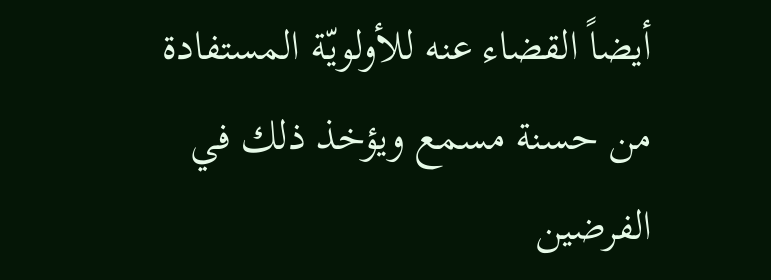أيضاً القضاء عنه للأولويّة المستفادة من حسنة مسمع ويؤخذ ذلك في الفرضين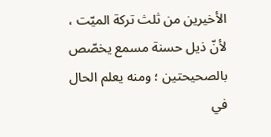الأخيرين من ثلث تركة الميّت ، لأنّ ذيل حسنة مسمع يخصّص بالصحيحتين ؛ ومنه يعلم الحال في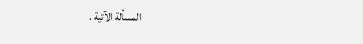المسألة الآتية .